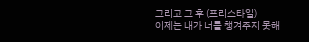그리고 그 후 (프리스타일)
이제는 내가 너를 챙겨주지 못해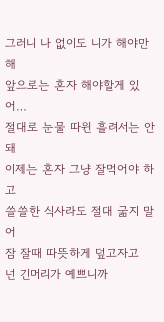그러니 나 없이도 니가 해야만해
앞으로는 혼자 해야할게 있어…
절대로 눈물 따윈 흘려서는 안돼
이제는 혼자 그냥 잘먹어야 하고
쓸쓸한 식사라도 절대 굶지 말어
잠 잘때 따뜻하게 덮고자고
넌 긴머리가 예쁘니까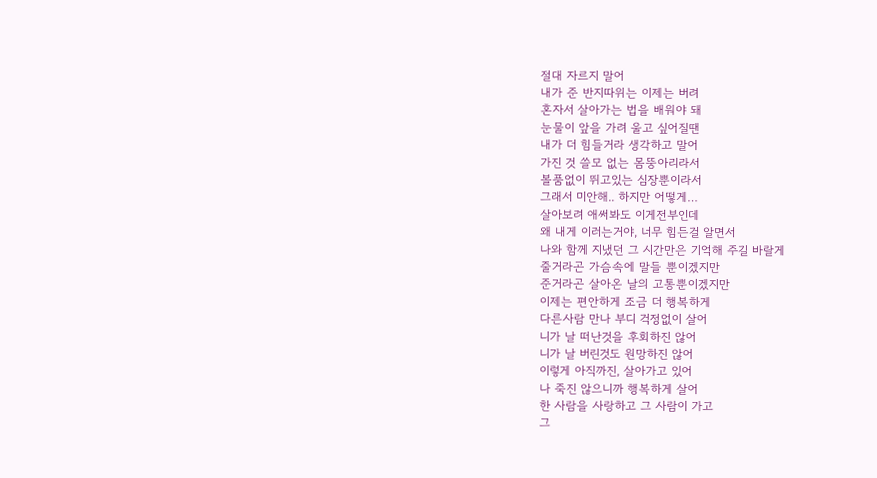절대 자르지 말어
내가 준 반지따위는 이제는 버려
혼자서 살아가는 법을 배워야 돼
눈물이 앞을 가려 울고 싶어질땐
내가 더 힘들거라 생각하고 말어
가진 것 쓸모 없는 몸뚱아리라서
볼품없이 뛰고있는 심장뿐이라서
그래서 미안해.. 하지만 어떻게…
살아보려 애써봐도 이게전부인데
왜 내게 이러는거야, 너무 힘든걸 알면서
나와 함께 지냈던 그 시간만은 기억해 주길 바랄게
줄거라곤 가슴속에 말들 뿐이겠지만
준거라곤 살아온 날의 고통뿐이겠지만
이제는 편안하게 조금 더 행복하게
다른사람 만나 부디 걱정없이 살어
니가 날 떠난것을 후회하진 않어
니가 날 버린것도 원망하진 않어
이렇게 아직까진, 살아가고 있어
나 죽진 않으니까 행복하게 살어
한 사람을 사랑하고 그 사람이 가고
그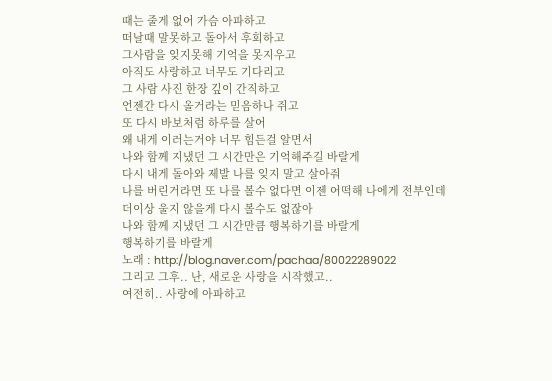때는 줄게 없어 가슴 아파하고
떠날때 말못하고 돌아서 후회하고
그사람을 잊지못해 기억을 못지우고
아직도 사랑하고 너무도 기다리고
그 사람 사진 한장 깊이 간직하고
언젠간 다시 올거라는 믿음하나 쥐고
또 다시 바보처럼 하루를 살어
왜 내게 이러는거야 너무 힘든걸 알면서
나와 함께 지냈던 그 시간만은 기억해주길 바랄게
다시 내게 돌아와 제발 나를 잊지 말고 살아줘
나를 버린거라면 또 나를 볼수 없다면 이젠 어떡해 나에게 전부인데
더이상 울지 않을게 다시 볼수도 없잖아
나와 함께 지냈던 그 시간만큼 행복하기를 바랄게
행복하기를 바랄게
노래 : http://blog.naver.com/pachaa/80022289022
그리고 그후.. 난, 새로운 사랑을 시작했고..
여전히.. 사랑에 아파하고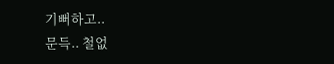기뻐하고..
문득.. 철없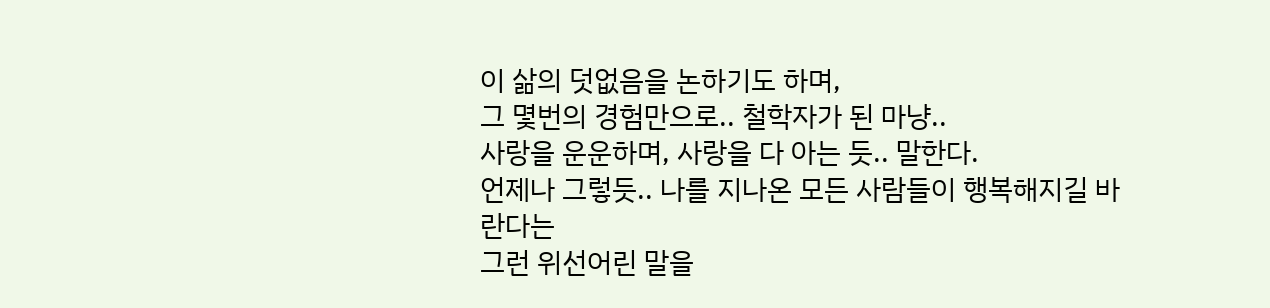이 삶의 덧없음을 논하기도 하며,
그 몇번의 경험만으로.. 철학자가 된 마냥..
사랑을 운운하며, 사랑을 다 아는 듯.. 말한다.
언제나 그렇듯.. 나를 지나온 모든 사람들이 행복해지길 바란다는
그런 위선어린 말을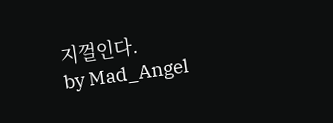지껄인다.
by Mad_Angel